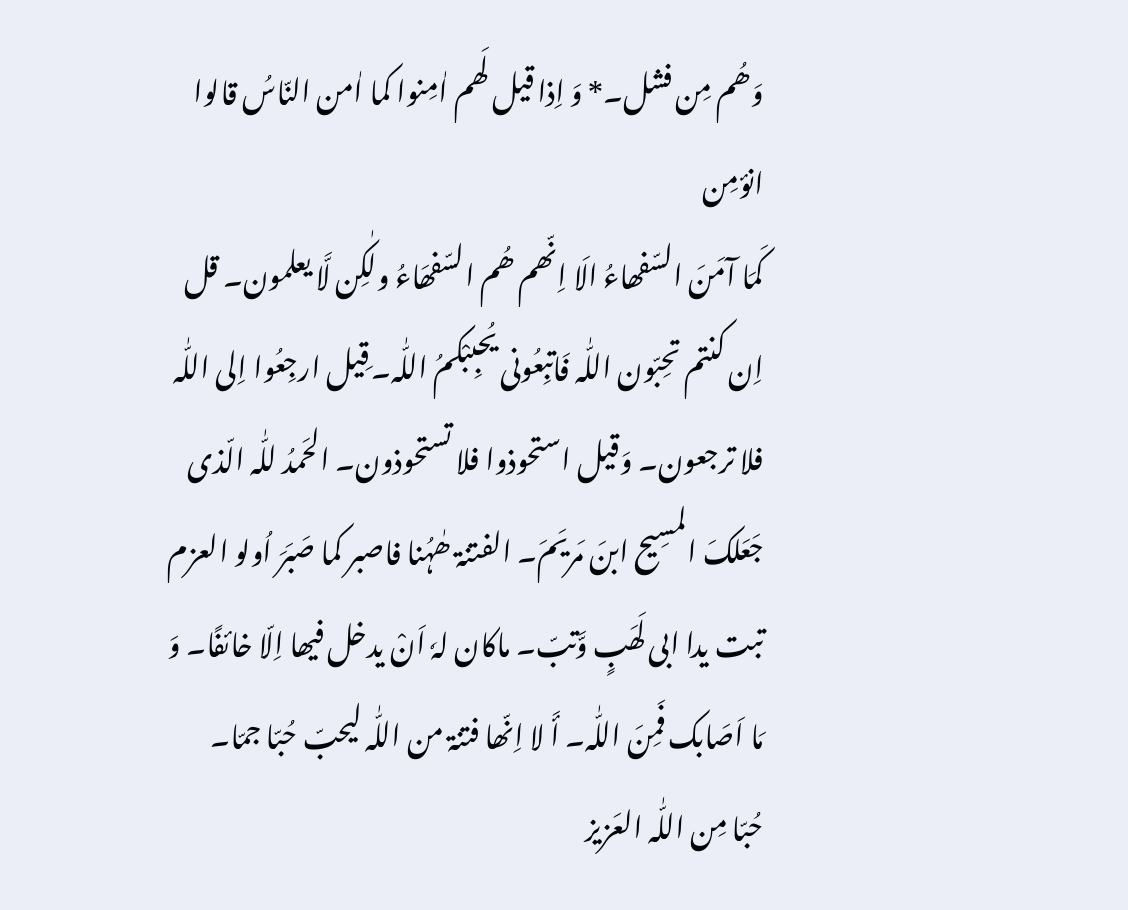وَھُم مِن فشل۔* وَ اِذا قیل لَھم اٰمِنوا کما اٰمن النّاسُ قالوا انؤمِن
کَمَا آمَنَ السّفھاءُ الَا اِنّھم ھُم السّفھَاءُ ولٰکِن لَّا یعلمون۔ قل
اِن کنتم تحِبّون اللّٰہ فَاتبِعُونی یُحبِبْکمُ اللّٰہ۔ قِیل ارجِعُوا اِلی اللّٰہ
فلا ترجعون۔ وَقیل استحوذوا فلا تستحوذون۔ الحَمدُ للّٰہ الّذی
جَعَلکَ المسِیح ابنَ مَریَمَ۔ الفتنۃ ھٰہُنا فاصبر کما صَبَرَ اُولو العزم
تبت یدا ابی لَھَبٍ وَّتبّ۔ ماکان لہٗ اَنْ یدخل فیھا اِلّا خائفًا۔ وَ
مَا اَصَابک فَمِنَ اللّٰہ۔ أَ لا اِنّھا فتنۃ من اللّٰہ لیحبّ حُبّا جمّا۔
حُبّا مِن اللّٰہ العَزیز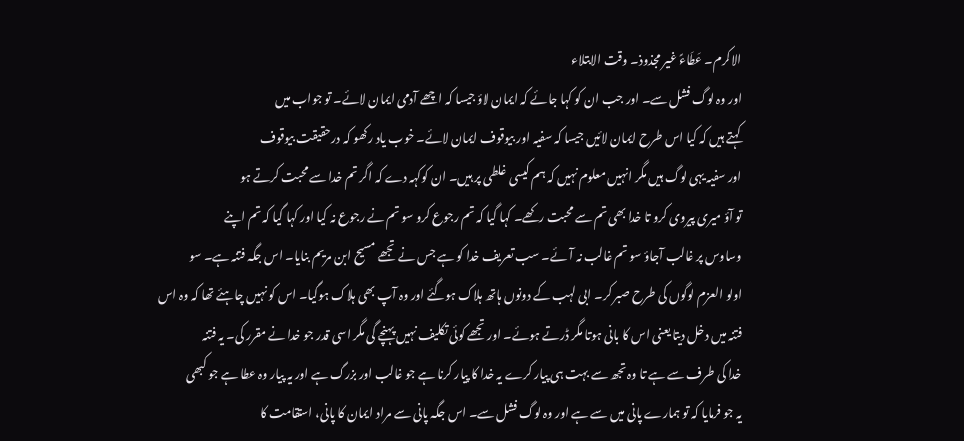الاکرم۔ عَطَاءً غیر مجذوذ۔ وقت الابتلاء
اور وہ لوگ فشل سے۔ اور جب ان کو کہا جائے کہ ایمان لاؤ جیسا کہ اچھے آدمی ایمان لائے۔ تو جواب میں
کہتے ہیں کہ کیا اس طرح ایمان لائیں جیسا کہ سفیہ اور بیوقوف ایمان لائے۔ خوب یاد رکھو کہ درحقیقت بیوقوف
اور سفیہ یہی لوگ ہیں مگر انہیں معلوم نہیں کہ ہم کیسی غلطی پر ہیں۔ ان کوکہہ دے کہ اگر تم خدا سے محبت کرتے ہو
تو آؤ میری پیروی کرو تا خدا بھی تم سے محبت رکھے۔ کہا گیا کہ تم رجوع کرو سو تم نے رجوع نہ کیا اور کہا گیا کہ تم اپنے
وساوس پر غالب آجاؤ سو تم غالب نہ آئے۔ سب تعریف خدا کو ہے جس نے تجھے مسیح ابن مریم بنایا۔ اس جگہ فتنہ ہے۔ سو
اولو العزم لوگوں کی طرح صبر کر۔ ابی لہب کے دونوں ہاتھ ہلاک ہوگئے اور وہ آپ بھی ہلاک ہوگیا۔ اس کو نہیں چاہئے تھا کہ وہ اس
فتنہ میں دخل دیتا یعنی اس کا بانی ہوتا مگر ڈرتے ہوئے۔ اور تجھے کوئی تکلیف نہیں پہنچے گی مگر اسی قدر جو خدا نے مقرر کی۔ یہ فتنہ
خدا کی طرف سے ہے تا وہ تجھ سے بہت ہی پیار کرے یہ خدا کا پیار کرنا ہے جو غالب اور بزرگ ہے اور یہ پیار وہ عطا ہے جو کبھی
یہ جو فرمایا کہ تو ہمارے پانی میں سے ہے اور وہ لوگ فشل سے۔ اس جگہ پانی سے مراد ایمان کا پانی، استقامت کا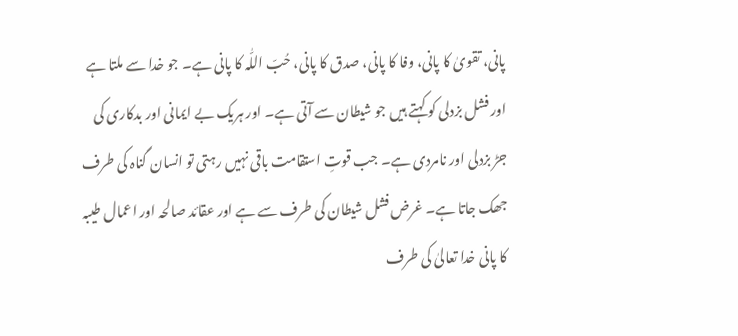پانی، تقویٰ کا پانی، وفا کا پانی، صدق کا پانی، حُبّ اللّٰہ کا پانی ہے۔ جو خدا سے ملتا ہے اور فشل بزدلی کو کہتے ہیں جو شیطان سے آتی ہے۔ اور ہریک بے ایمانی اور بدکاری کی جڑ بزدلی اور نامردی ہے۔ جب قوتِ استقامت باقی نہیں رہتی تو انسان گناہ کی طرف جھک جاتا ہے۔ غرض فشل شیطان کی طرف سے ہے اور عقائد صالحہ اور اعمال طیبہ کا پانی خدا تعالیٰ کی طرف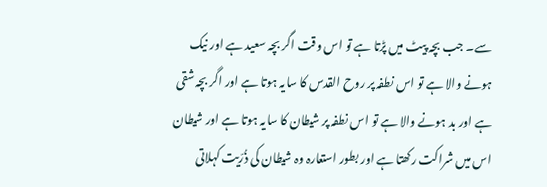سے۔ جب بچہ پیٹ میں پڑتا ہے تو اس وقت اگر بچہ سعید ہے اور نیک ہونے والا ہے تو اس نطفہ پر روح القدس کا سایہ ہوتا ہے اور اگر بچہ شقی ہے اور بد ہونے والا ہے تو اس نطفہ پر شیطان کا سایہ ہوتا ہے اور شیطان اس میں شراکت رکھتا ہے اور بطور استعارہ وہ شیطان کی ذُرّیت کہلاتی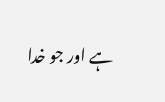ہے اور جو خدا